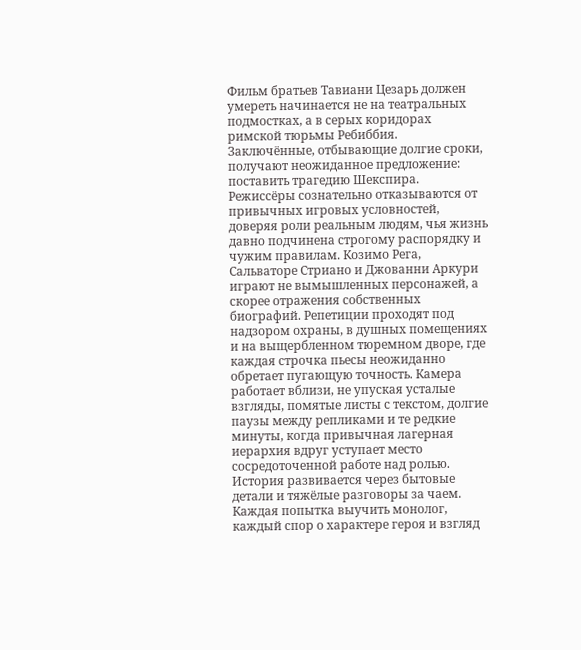Фильм братьев Тавиани Цезарь должен умереть начинается не на театральных подмостках, а в серых коридорах римской тюрьмы Ребиббия. Заключённые, отбывающие долгие сроки, получают неожиданное предложение: поставить трагедию Шекспира. Режиссёры сознательно отказываются от привычных игровых условностей, доверяя роли реальным людям, чья жизнь давно подчинена строгому распорядку и чужим правилам. Козимо Рега, Сальваторе Стриано и Джованни Аркури играют не вымышленных персонажей, а скорее отражения собственных биографий. Репетиции проходят под надзором охраны, в душных помещениях и на выщербленном тюремном дворе, где каждая строчка пьесы неожиданно обретает пугающую точность. Камера работает вблизи, не упуская усталые взгляды, помятые листы с текстом, долгие паузы между репликами и те редкие минуты, когда привычная лагерная иерархия вдруг уступает место сосредоточенной работе над ролью. История развивается через бытовые детали и тяжёлые разговоры за чаем. Каждая попытка выучить монолог, каждый спор о характере героя и взгляд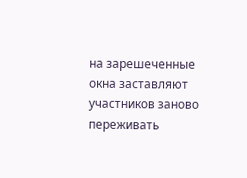на зарешеченные окна заставляют участников заново переживать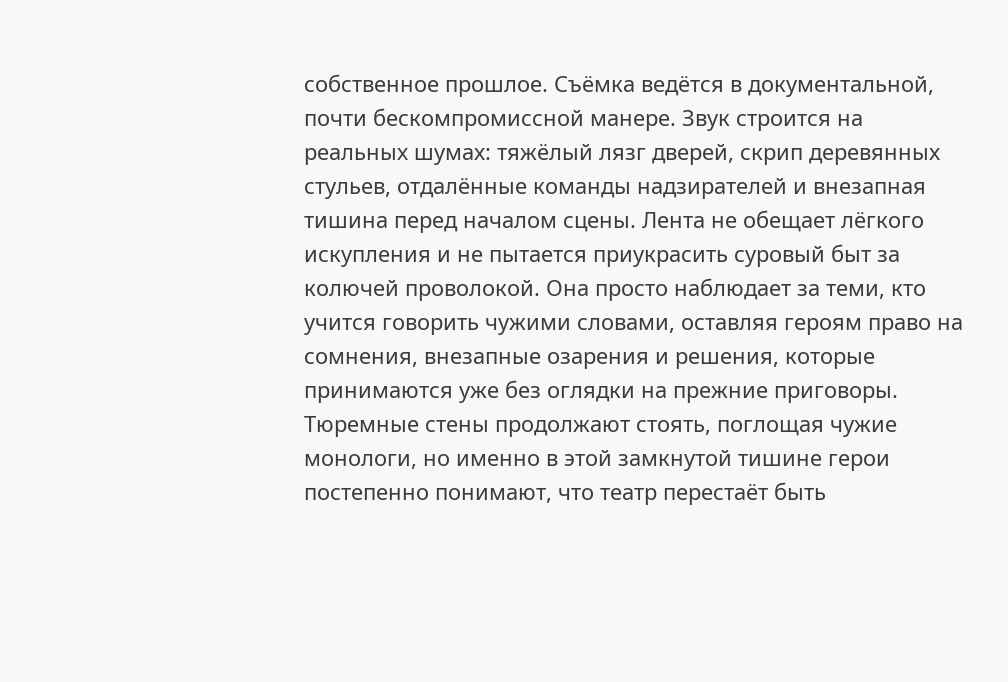собственное прошлое. Съёмка ведётся в документальной, почти бескомпромиссной манере. Звук строится на реальных шумах: тяжёлый лязг дверей, скрип деревянных стульев, отдалённые команды надзирателей и внезапная тишина перед началом сцены. Лента не обещает лёгкого искупления и не пытается приукрасить суровый быт за колючей проволокой. Она просто наблюдает за теми, кто учится говорить чужими словами, оставляя героям право на сомнения, внезапные озарения и решения, которые принимаются уже без оглядки на прежние приговоры. Тюремные стены продолжают стоять, поглощая чужие монологи, но именно в этой замкнутой тишине герои постепенно понимают, что театр перестаёт быть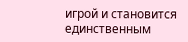игрой и становится единственным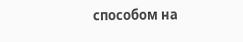способом на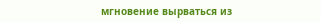мгновение вырваться из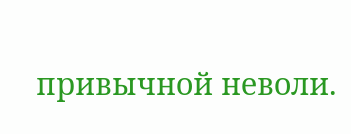привычной неволи.